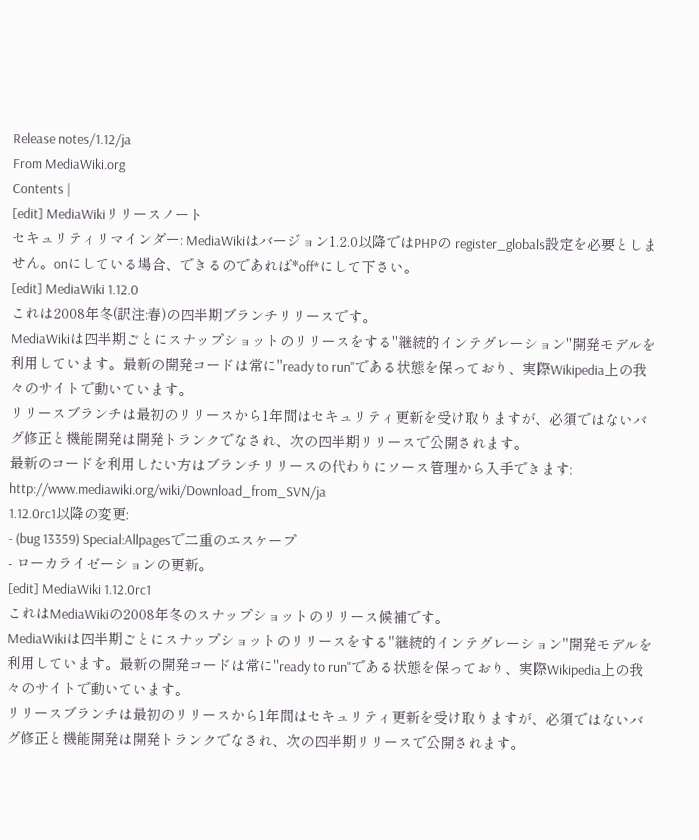Release notes/1.12/ja
From MediaWiki.org
Contents |
[edit] MediaWikiリリースノート
セキュリティリマインダー: MediaWikiはバージョン1.2.0以降ではPHPの register_globals設定を必要としません。onにしている場合、できるのであれば*off*にして下さい。
[edit] MediaWiki 1.12.0
これは2008年冬(訳注:春)の四半期ブランチリリースです。
MediaWikiは四半期ごとにスナップショットのリリースをする"継続的インテグレーション"開発モデルを利用しています。最新の開発コードは常に"ready to run"である状態を保っており、実際Wikipedia上の我々のサイトで動いています。
リリースブランチは最初のリリースから1年間はセキュリティ更新を受け取りますが、必須ではないバグ修正と機能開発は開発トランクでなされ、次の四半期リリースで公開されます。
最新のコードを利用したい方はブランチリリースの代わりにソース管理から入手できます: http://www.mediawiki.org/wiki/Download_from_SVN/ja
1.12.0rc1以降の変更:
- (bug 13359) Special:Allpagesで二重のエスケープ
- ローカライゼーションの更新。
[edit] MediaWiki 1.12.0rc1
これはMediaWikiの2008年冬のスナップショットのリリース候補です。
MediaWikiは四半期ごとにスナップショットのリリースをする"継続的インテグレーション"開発モデルを利用しています。最新の開発コードは常に"ready to run"である状態を保っており、実際Wikipedia上の我々のサイトで動いています。
リリースブランチは最初のリリースから1年間はセキュリティ更新を受け取りますが、必須ではないバグ修正と機能開発は開発トランクでなされ、次の四半期リリースで公開されます。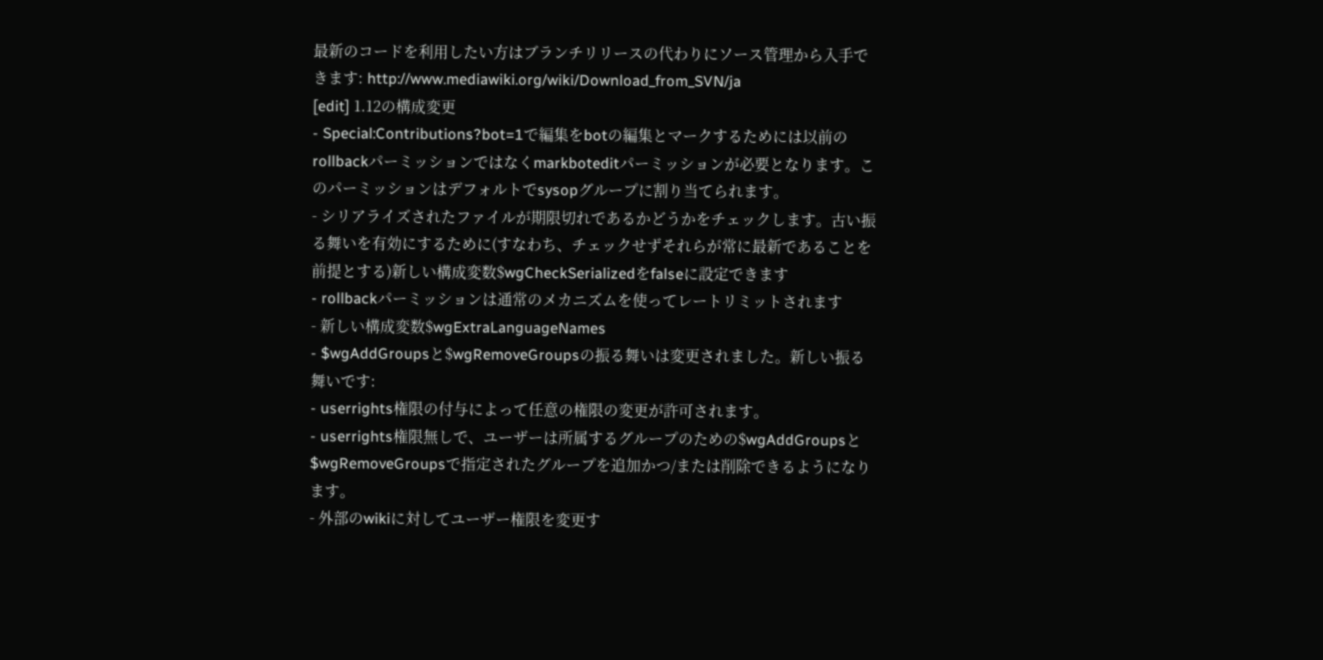最新のコードを利用したい方はブランチリリースの代わりにソース管理から入手できます: http://www.mediawiki.org/wiki/Download_from_SVN/ja
[edit] 1.12の構成変更
- Special:Contributions?bot=1で編集をbotの編集とマークするためには以前のrollbackパーミッションではなくmarkboteditパーミッションが必要となります。このパーミッションはデフォルトでsysopグループに割り当てられます。
- シリアライズされたファイルが期限切れであるかどうかをチェックします。古い振る舞いを有効にするために(すなわち、チェックせずそれらが常に最新であることを前提とする)新しい構成変数$wgCheckSerializedをfalseに設定できます
- rollbackパーミッションは通常のメカニズムを使ってレートリミットされます
- 新しい構成変数$wgExtraLanguageNames
- $wgAddGroupsと$wgRemoveGroupsの振る舞いは変更されました。新しい振る舞いです:
- userrights権限の付与によって任意の権限の変更が許可されます。
- userrights権限無しで、ユーザーは所属するグループのための$wgAddGroupsと$wgRemoveGroupsで指定されたグループを追加かつ/または削除できるようになります。
- 外部のwikiに対してユーザー権限を変更す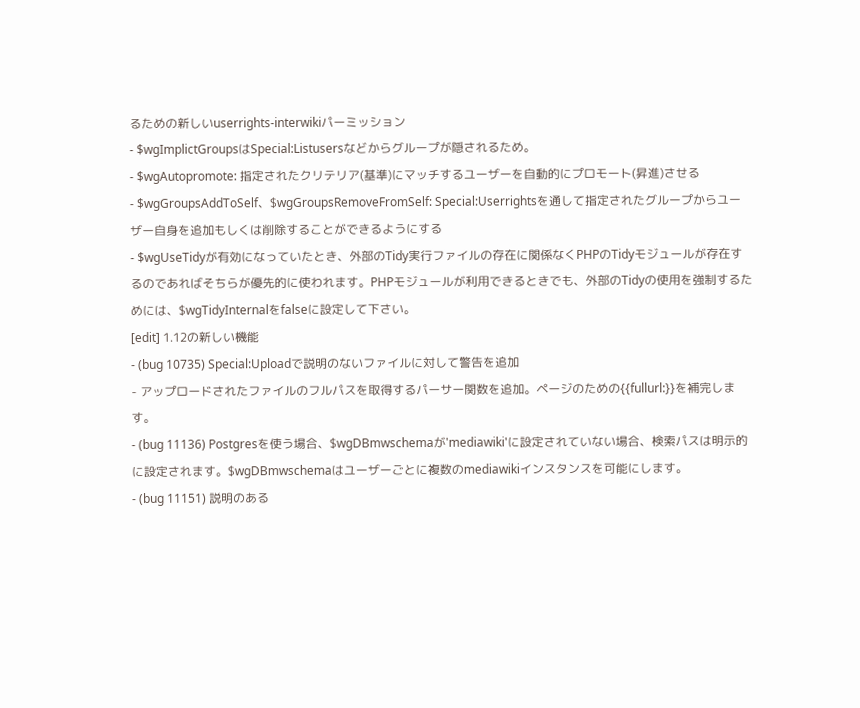るための新しいuserrights-interwikiパーミッション
- $wgImplictGroupsはSpecial:Listusersなどからグループが隠されるため。
- $wgAutopromote: 指定されたクリテリア(基準)にマッチするユーザーを自動的にプロモート(昇進)させる
- $wgGroupsAddToSelf、$wgGroupsRemoveFromSelf: Special:Userrightsを通して指定されたグループからユーザー自身を追加もしくは削除することができるようにする
- $wgUseTidyが有効になっていたとき、外部のTidy実行ファイルの存在に関係なくPHPのTidyモジュールが存在するのであればそちらが優先的に使われます。PHPモジュールが利用できるときでも、外部のTidyの使用を強制するためには、$wgTidyInternalをfalseに設定して下さい。
[edit] 1.12の新しい機能
- (bug 10735) Special:Uploadで説明のないファイルに対して警告を追加
- アップロードされたファイルのフルパスを取得するパーサー関数を追加。ページのための{{fullurl:}}を補完します。
- (bug 11136) Postgresを使う場合、$wgDBmwschemaが'mediawiki'に設定されていない場合、検索パスは明示的に設定されます。$wgDBmwschemaはユーザーごとに複数のmediawikiインスタンスを可能にします。
- (bug 11151) 説明のある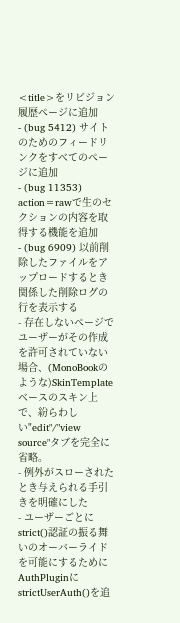<title>をリビジョン履歴ページに追加
- (bug 5412) サイトのためのフィードリンクをすべてのページに追加
- (bug 11353) action=rawで生のセクションの内容を取得する機能を追加
- (bug 6909) 以前削除したファイルをアップロードするとき関係した削除ログの行を表示する
- 存在しないページでユーザーがその作成を許可されていない場合、(MonoBookのような)SkinTemplateベースのスキン上で、紛らわしい"edit"/"view source"タブを完全に省略。
- 例外がスローされたとき与えられる手引きを明確にした
- ユーザーごとにstrict()認証の振る舞いのオーバーライドを可能にするためにAuthPluginにstrictUserAuth()を追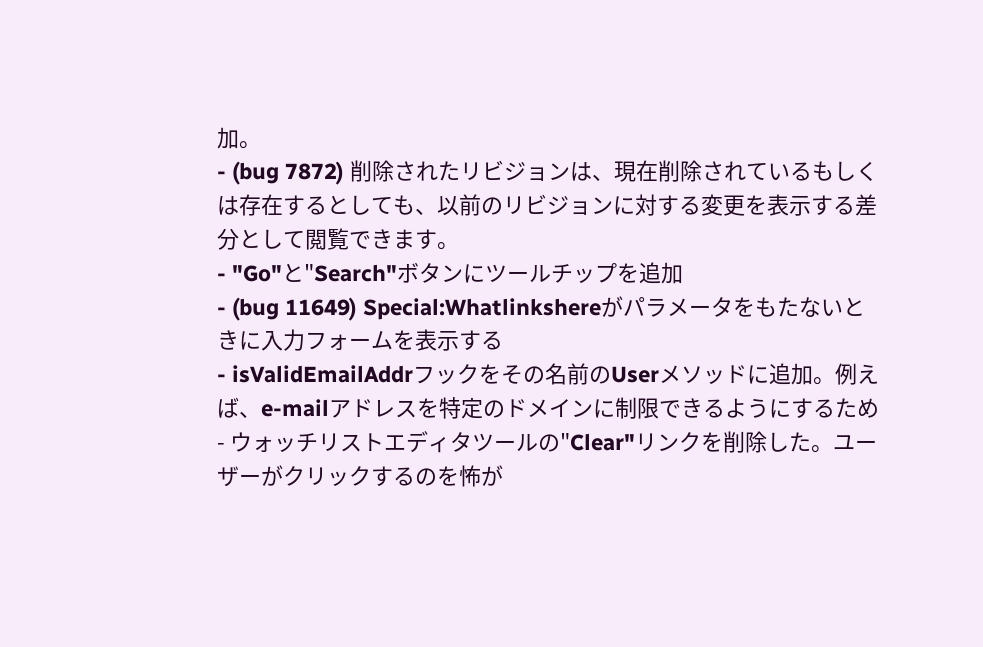加。
- (bug 7872) 削除されたリビジョンは、現在削除されているもしくは存在するとしても、以前のリビジョンに対する変更を表示する差分として閲覧できます。
- "Go"と"Search"ボタンにツールチップを追加
- (bug 11649) Special:Whatlinkshereがパラメータをもたないときに入力フォームを表示する
- isValidEmailAddrフックをその名前のUserメソッドに追加。例えば、e-mailアドレスを特定のドメインに制限できるようにするため
- ウォッチリストエディタツールの"Clear"リンクを削除した。ユーザーがクリックするのを怖が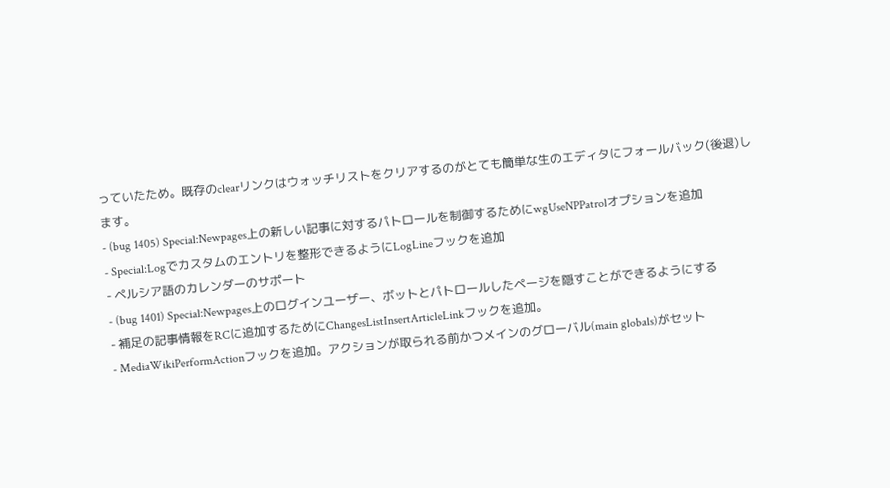っていたため。既存のclearリンクはウォッチリストをクリアするのがとても簡単な生のエディタにフォールバック(後退)します。
- (bug 1405) Special:Newpages上の新しい記事に対するパトロールを制御するためにwgUseNPPatrolオプションを追加
- Special:Logでカスタムのエントリを整形できるようにLogLineフックを追加
- ペルシア語のカレンダーのサポート
- (bug 1401) Special:Newpages上のログインユーザー、ボットとパトロールしたページを隠すことができるようにする
- 補足の記事情報をRCに追加するためにChangesListInsertArticleLinkフックを追加。
- MediaWikiPerformActionフックを追加。アクションが取られる前かつメインのグローバル(main globals)がセット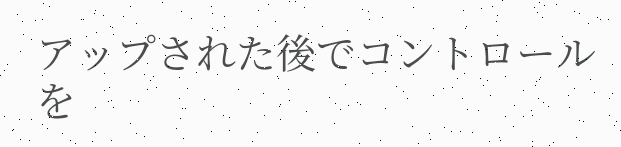アップされた後でコントロールを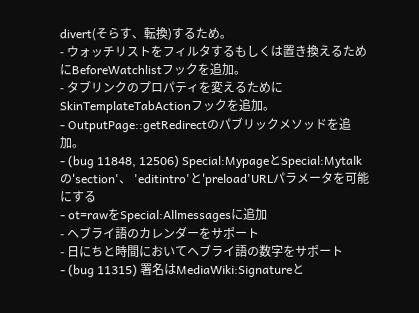divert(そらす、転換)するため。
- ウォッチリストをフィルタするもしくは置き換えるためにBeforeWatchlistフックを追加。
- タブリンクのプロパティを変えるためにSkinTemplateTabActionフックを追加。
- OutputPage::getRedirectのパブリックメソッドを追加。
- (bug 11848, 12506) Special:MypageとSpecial:Mytalkの'section'、 'editintro'と'preload'URLパラメータを可能にする
- ot=rawをSpecial:Allmessagesに追加
- ヘブライ語のカレンダーをサポート
- 日にちと時間においてヘブライ語の数字をサポート
- (bug 11315) 署名はMediaWiki:Signatureと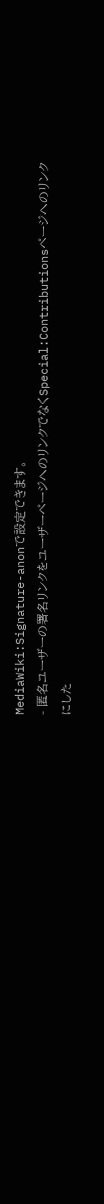MediaWiki:Signature-anonで設定できます。
- 匿名ユーザーの署名リンクをユーザーページへのリンクでなくSpecial:Contributionsページへのリンクにした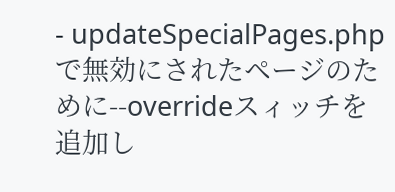- updateSpecialPages.phpで無効にされたページのために--overrideスィッチを追加し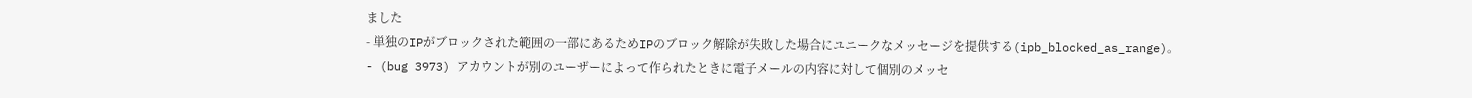ました
- 単独のIPがブロックされた範囲の一部にあるためIPのブロック解除が失敗した場合にユニークなメッセージを提供する(ipb_blocked_as_range)。
- (bug 3973) アカウントが別のユーザーによって作られたときに電子メールの内容に対して個別のメッセ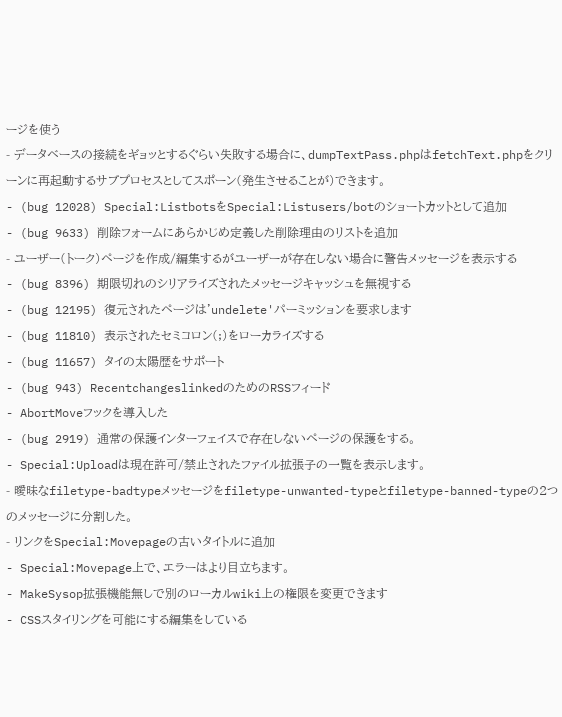ージを使う
- データベースの接続をギョッとするぐらい失敗する場合に、dumpTextPass.phpはfetchText.phpをクリーンに再起動するサブプロセスとしてスポーン(発生させることが)できます。
- (bug 12028) Special:ListbotsをSpecial:Listusers/botのショートカットとして追加
- (bug 9633) 削除フォームにあらかじめ定義した削除理由のリストを追加
- ユーザー(トーク)ページを作成/編集するがユーザーが存在しない場合に警告メッセージを表示する
- (bug 8396) 期限切れのシリアライズされたメッセージキャッシュを無視する
- (bug 12195) 復元されたページは'undelete'パーミッションを要求します
- (bug 11810) 表示されたセミコロン(;)をローカライズする
- (bug 11657) タイの太陽歴をサポート
- (bug 943) RecentchangeslinkedのためのRSSフィード
- AbortMoveフックを導入した
- (bug 2919) 通常の保護インターフェイスで存在しないページの保護をする。
- Special:Uploadは現在許可/禁止されたファイル拡張子の一覧を表示します。
- 曖昧なfiletype-badtypeメッセージをfiletype-unwanted-typeとfiletype-banned-typeの2つのメッセージに分割した。
- リンクをSpecial:Movepageの古いタイトルに追加
- Special:Movepage上で、エラーはより目立ちます。
- MakeSysop拡張機能無しで別のローカルwiki上の権限を変更できます
- CSSスタイリングを可能にする編集をしている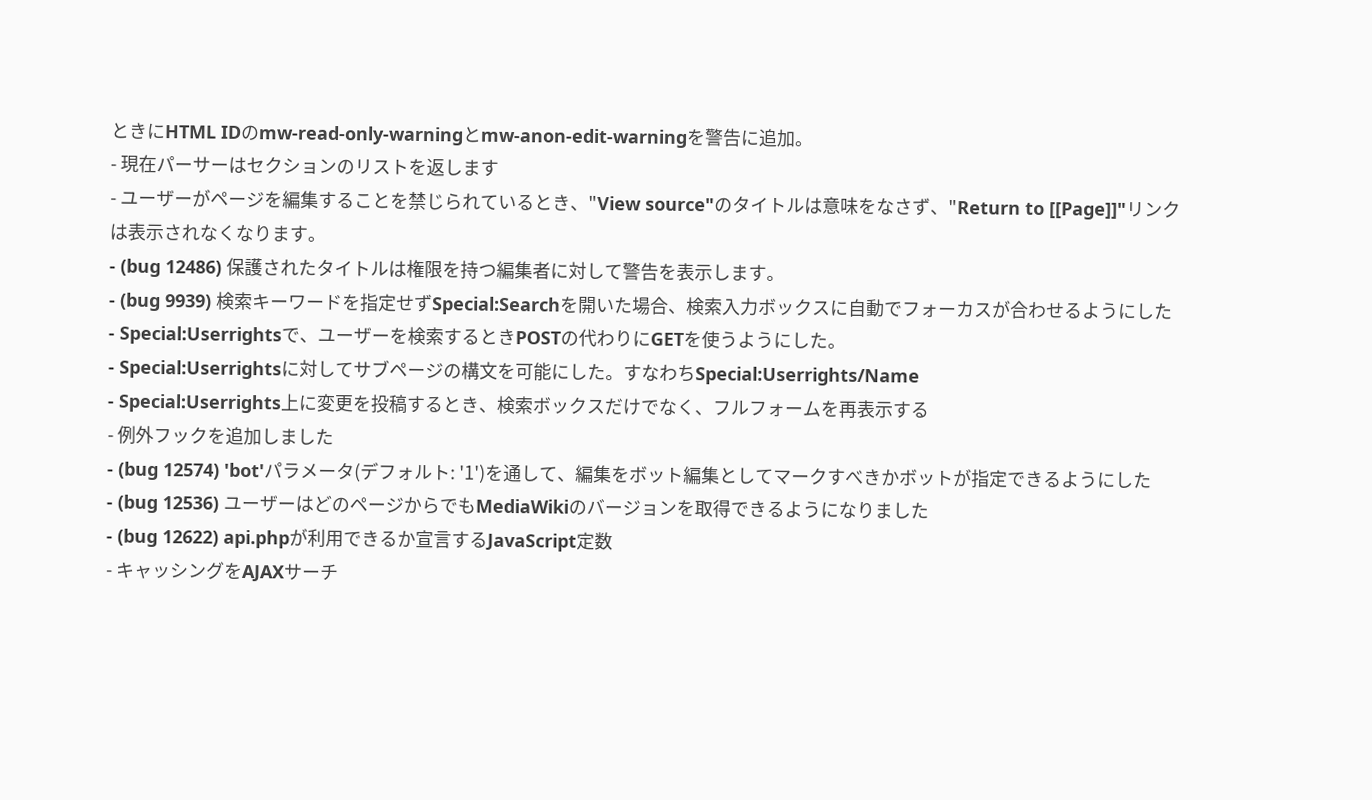ときにHTML IDのmw-read-only-warningとmw-anon-edit-warningを警告に追加。
- 現在パーサーはセクションのリストを返します
- ユーザーがページを編集することを禁じられているとき、"View source"のタイトルは意味をなさず、"Return to [[Page]]"リンクは表示されなくなります。
- (bug 12486) 保護されたタイトルは権限を持つ編集者に対して警告を表示します。
- (bug 9939) 検索キーワードを指定せずSpecial:Searchを開いた場合、検索入力ボックスに自動でフォーカスが合わせるようにした
- Special:Userrightsで、ユーザーを検索するときPOSTの代わりにGETを使うようにした。
- Special:Userrightsに対してサブページの構文を可能にした。すなわちSpecial:Userrights/Name
- Special:Userrights上に変更を投稿するとき、検索ボックスだけでなく、フルフォームを再表示する
- 例外フックを追加しました
- (bug 12574) 'bot'パラメータ(デフォルト: '1')を通して、編集をボット編集としてマークすべきかボットが指定できるようにした
- (bug 12536) ユーザーはどのページからでもMediaWikiのバージョンを取得できるようになりました
- (bug 12622) api.phpが利用できるか宣言するJavaScript定数
- キャッシングをAJAXサーチ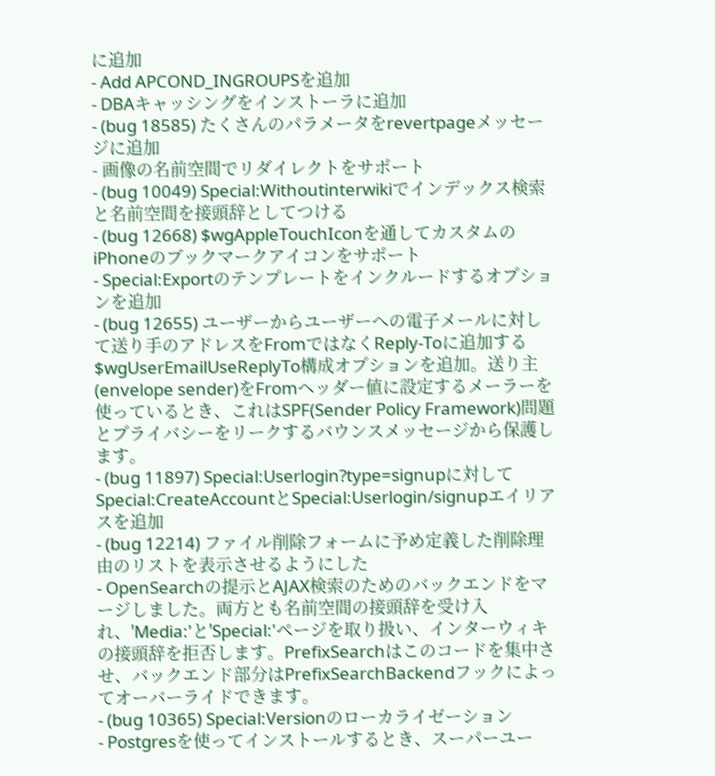に追加
- Add APCOND_INGROUPSを追加
- DBAキャッシングをインストーラに追加
- (bug 18585) たくさんのパラメータをrevertpageメッセージに追加
- 画像の名前空間でリダイレクトをサポート
- (bug 10049) Special:Withoutinterwikiでインデックス検索と名前空間を接頭辞としてつける
- (bug 12668) $wgAppleTouchIconを通してカスタムのiPhoneのブックマークアイコンをサポート
- Special:Exportのテンプレートをインクルードするオプションを追加
- (bug 12655) ユーザーからユーザーへの電子メールに対して送り手のアドレスをFromではなくReply-Toに追加する$wgUserEmailUseReplyTo構成オプションを追加。送り主(envelope sender)をFromヘッダー値に設定するメーラーを使っているとき、これはSPF(Sender Policy Framework)問題とプライバシーをリークするバウンスメッセージから保護します。
- (bug 11897) Special:Userlogin?type=signupに対して Special:CreateAccountとSpecial:Userlogin/signupエイリアスを追加
- (bug 12214) ファイル削除フォームに予め定義した削除理由のリストを表示させるようにした
- OpenSearchの提示とAJAX検索のためのバックエンドをマージしました。両方とも名前空間の接頭辞を受け入れ、'Media:'と'Special:'ページを取り扱い、インターウィキの接頭辞を拒否します。PrefixSearchはこのコードを集中させ、バックエンド部分はPrefixSearchBackendフックによってオーバーライドできます。
- (bug 10365) Special:Versionのローカライゼーション
- Postgresを使ってインストールするとき、スーパーユー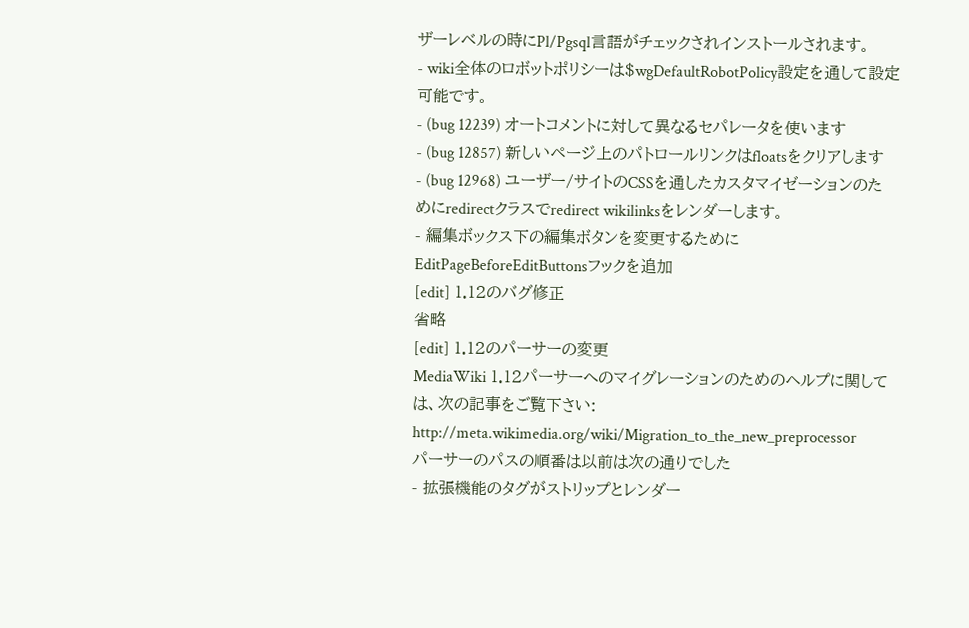ザーレベルの時にPl/Pgsql言語がチェックされインストールされます。
- wiki全体のロボットポリシーは$wgDefaultRobotPolicy設定を通して設定可能です。
- (bug 12239) オートコメントに対して異なるセパレータを使います
- (bug 12857) 新しいページ上のパトロールリンクはfloatsをクリアします
- (bug 12968) ユーザー/サイトのCSSを通したカスタマイゼーションのためにredirectクラスでredirect wikilinksをレンダーします。
- 編集ボックス下の編集ボタンを変更するためにEditPageBeforeEditButtonsフックを追加
[edit] 1.12のバグ修正
省略
[edit] 1.12のパーサーの変更
MediaWiki 1.12パーサーへのマイグレーションのためのヘルプに関しては、次の記事をご覧下さい:
http://meta.wikimedia.org/wiki/Migration_to_the_new_preprocessor
パーサーのパスの順番は以前は次の通りでした
- 拡張機能のタグがストリップとレンダー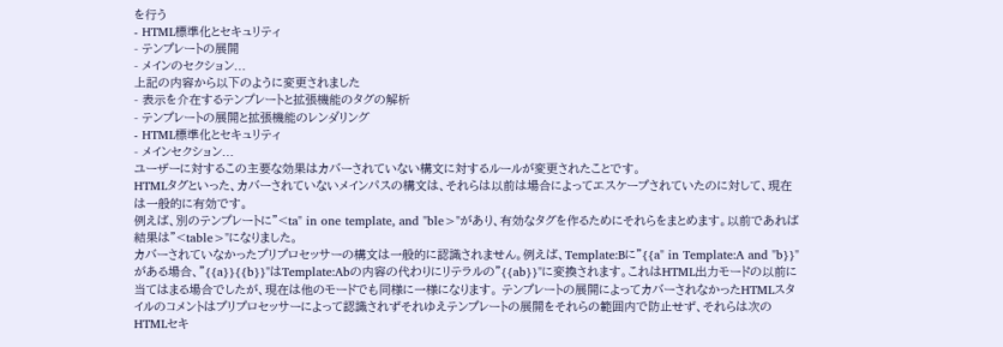を行う
- HTML標準化とセキュリティ
- テンプレートの展開
- メインのセクション...
上記の内容から以下のように変更されました
- 表示を介在するテンプレートと拡張機能のタグの解析
- テンプレートの展開と拡張機能のレンダリング
- HTML標準化とセキュリティ
- メインセクション...
ユーザーに対するこの主要な効果はカバーされていない構文に対するルールが変更されたことです。
HTMLタグといった、カバーされていないメインパスの構文は、それらは以前は場合によってエスケープされていたのに対して、現在は一般的に有効です。
例えば、別のテンプレートに"<ta" in one template, and "ble>"があり、有効なタグを作るためにそれらをまとめます。以前であれば結果は"<table>"になりました。
カバーされていなかったプリプロセッサーの構文は一般的に認識されません。例えば、Template:Bに"{{a" in Template:A and "b}}"がある場合、"{{a}}{{b}}"はTemplate:Abの内容の代わりにリテラルの"{{ab}}"に変換されます。これはHTML出力モードの以前に当てはまる場合でしたが、現在は他のモードでも同様に一様になります。 テンプレートの展開によってカバーされなかったHTMLスタイルのコメントはプリプロセッサーによって認識されずそれゆえテンプレートの展開をそれらの範囲内で防止せず、それらは次のHTMLセキ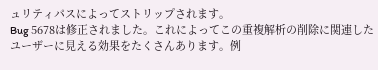ュリティパスによってストリップされます。
Bug 5678は修正されました。これによってこの重複解析の削除に関連したユーザーに見える効果をたくさんあります。例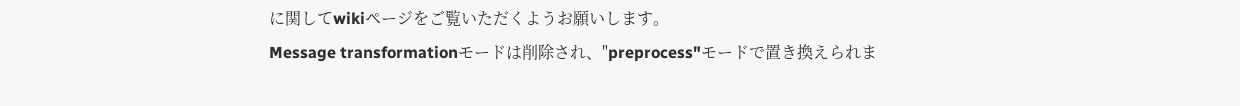に関してwikiページをご覧いただくようお願いします。
Message transformationモードは削除され、"preprocess"モードで置き換えられま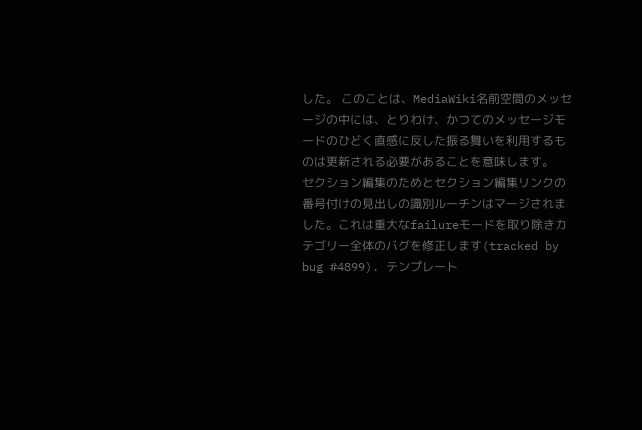した。 このことは、MediaWiki名前空間のメッセージの中には、とりわけ、かつてのメッセージモードのひどく直感に反した振る舞いを利用するものは更新される必要があることを意味します。
セクション編集のためとセクション編集リンクの番号付けの見出しの識別ルーチンはマージされました。これは重大なfailureモードを取り除きカテゴリー全体のバグを修正します(tracked by bug #4899). テンプレート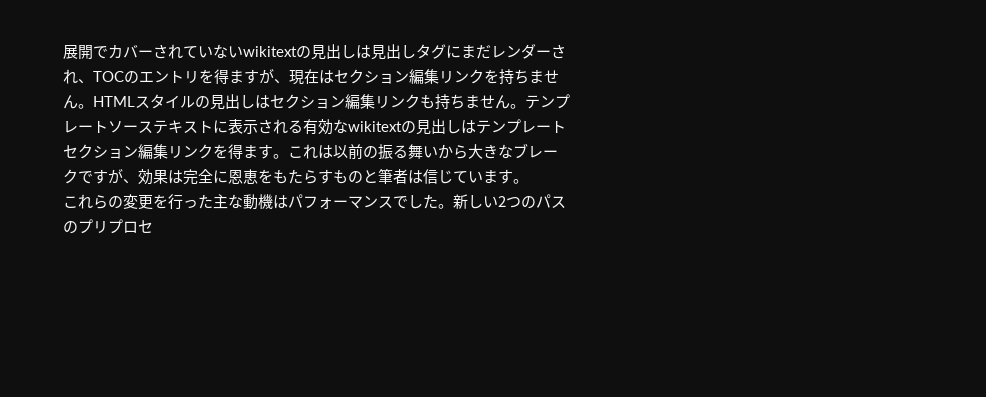展開でカバーされていないwikitextの見出しは見出しタグにまだレンダーされ、TOCのエントリを得ますが、現在はセクション編集リンクを持ちません。HTMLスタイルの見出しはセクション編集リンクも持ちません。テンプレートソーステキストに表示される有効なwikitextの見出しはテンプレートセクション編集リンクを得ます。これは以前の振る舞いから大きなブレークですが、効果は完全に恩恵をもたらすものと筆者は信じています。
これらの変更を行った主な動機はパフォーマンスでした。新しい2つのパスのプリプロセ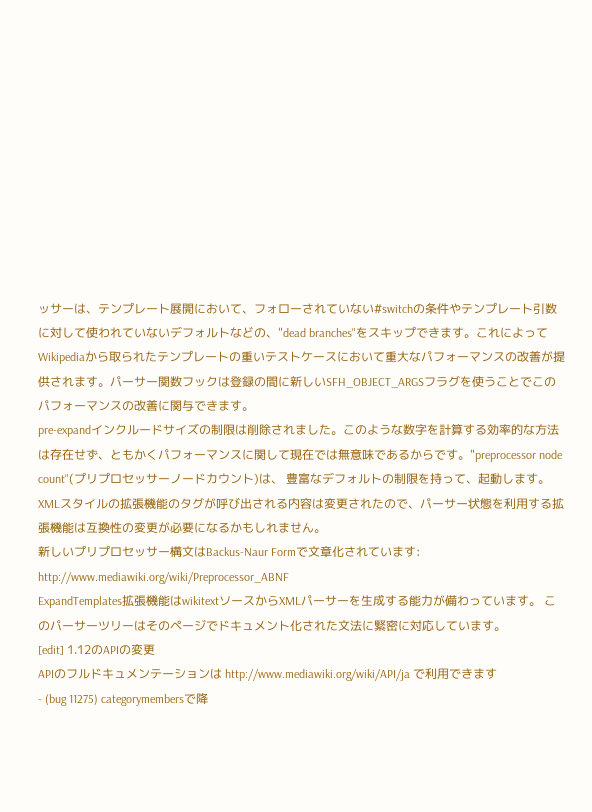ッサーは、テンプレート展開において、フォローされていない#switchの条件やテンプレート引数に対して使われていないデフォルトなどの、"dead branches"をスキップできます。これによってWikipediaから取られたテンプレートの重いテストケースにおいて重大なパフォーマンスの改善が提供されます。パーサー関数フックは登録の間に新しいSFH_OBJECT_ARGSフラグを使うことでこのパフォーマンスの改善に関与できます。
pre-expandインクルードサイズの制限は削除されました。このような数字を計算する効率的な方法は存在せず、ともかくパフォーマンスに関して現在では無意味であるからです。"preprocessor node count"(プリプロセッサーノードカウント)は、 豊富なデフォルトの制限を持って、起動します。
XMLスタイルの拡張機能のタグが呼び出される内容は変更されたので、パーサー状態を利用する拡張機能は互換性の変更が必要になるかもしれません。
新しいプリプロセッサー構文はBackus-Naur Formで文章化されています:
http://www.mediawiki.org/wiki/Preprocessor_ABNF
ExpandTemplates拡張機能はwikitextソースからXMLパーサーを生成する能力が備わっています。 このパーサーツリーはそのページでドキュメント化された文法に緊密に対応しています。
[edit] 1.12のAPIの変更
APIのフルドキュメンテーションは http://www.mediawiki.org/wiki/API/ja で利用できます
- (bug 11275) categorymembersで降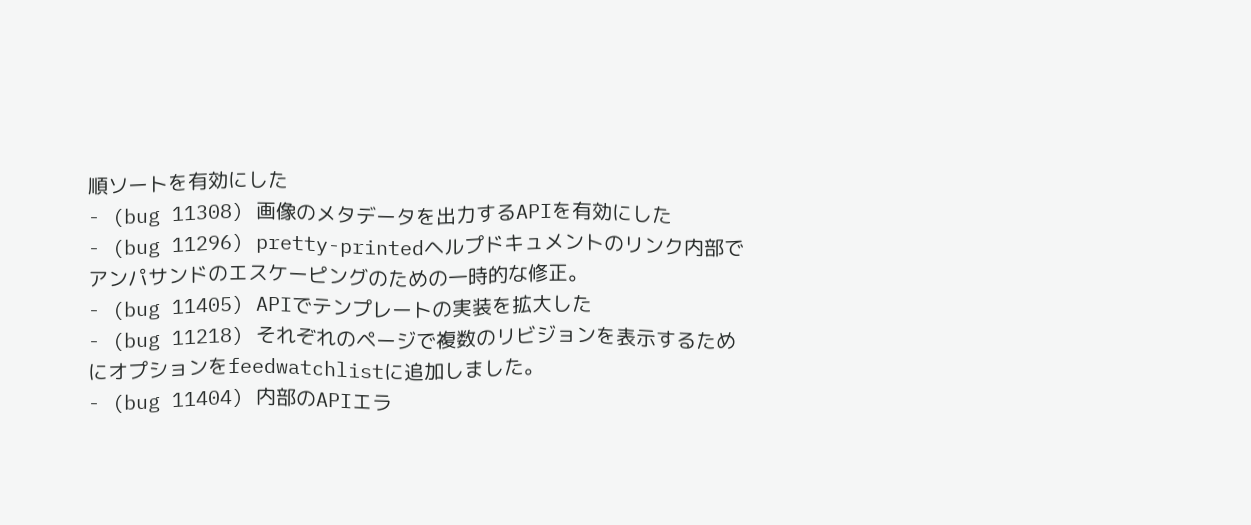順ソートを有効にした
- (bug 11308) 画像のメタデータを出力するAPIを有効にした
- (bug 11296) pretty-printedヘルプドキュメントのリンク内部でアンパサンドのエスケーピングのための一時的な修正。
- (bug 11405) APIでテンプレートの実装を拡大した
- (bug 11218) それぞれのページで複数のリビジョンを表示するためにオプションをfeedwatchlistに追加しました。
- (bug 11404) 内部のAPIエラ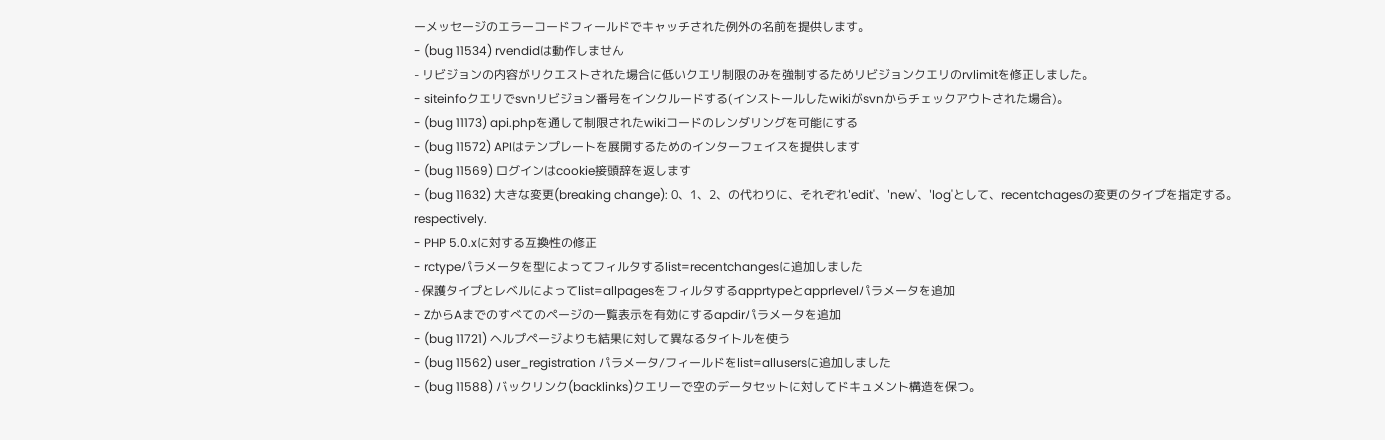ーメッセージのエラーコードフィールドでキャッチされた例外の名前を提供します。
- (bug 11534) rvendidは動作しません
- リビジョンの内容がリクエストされた場合に低いクエリ制限のみを強制するためリビジョンクエリのrvlimitを修正しました。
- siteinfoクエリでsvnリビジョン番号をインクルードする(インストールしたwikiがsvnからチェックアウトされた場合)。
- (bug 11173) api.phpを通して制限されたwikiコードのレンダリングを可能にする
- (bug 11572) APIはテンプレートを展開するためのインターフェイスを提供します
- (bug 11569) ログインはcookie接頭辞を返します
- (bug 11632) 大きな変更(breaking change): 0、1、2、の代わりに、それぞれ'edit'、'new'、'log'として、recentchagesの変更のタイプを指定する。respectively.
- PHP 5.0.xに対する互換性の修正
- rctypeパラメータを型によってフィルタするlist=recentchangesに追加しました
- 保護タイプとレベルによってlist=allpagesをフィルタするapprtypeとapprlevelパラメータを追加
- ZからAまでのすべてのページの一覧表示を有効にするapdirパラメータを追加
- (bug 11721) ヘルプページよりも結果に対して異なるタイトルを使う
- (bug 11562) user_registration パラメータ/フィールドをlist=allusersに追加しました
- (bug 11588) バックリンク(backlinks)クエリーで空のデータセットに対してドキュメント構造を保つ。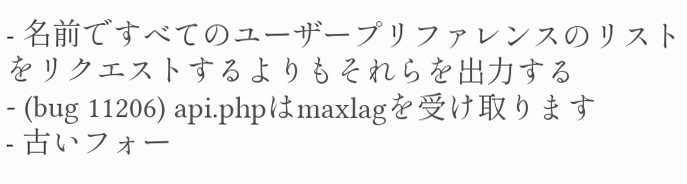- 名前ですべてのユーザープリファレンスのリストをリクエストするよりもそれらを出力する
- (bug 11206) api.phpはmaxlagを受け取ります
- 古いフォー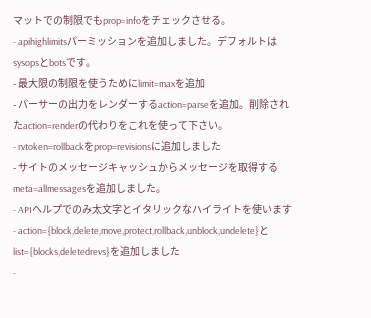マットでの制限でもprop=infoをチェックさせる。
- apihighlimitsパーミッションを追加しました。デフォルトはsysopsとbotsです。
- 最大限の制限を使うためにlimit=maxを追加
- パーサーの出力をレンダーするaction=parseを追加。削除されたaction=renderの代わりをこれを使って下さい。
- rvtoken=rollbackをprop=revisionsに追加しました
- サイトのメッセージキャッシュからメッセージを取得するmeta=allmessagesを追加しました。
- APIヘルプでのみ太文字とイタリックなハイライトを使います
- action={block,delete,move,protect,rollback,unblock,undelete}とlist={blocks,deletedrevs}を追加しました
-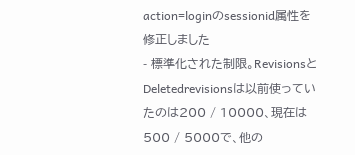action=loginのsessionid属性を修正しました
- 標準化された制限。RevisionsとDeletedrevisionsは以前使っていたのは200 / 10000、現在は500 / 5000で、他の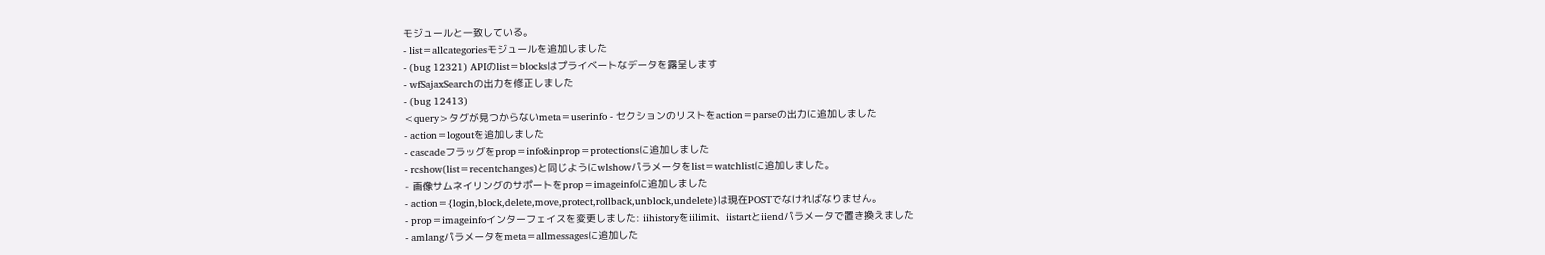モジュールと一致している。
- list=allcategoriesモジュールを追加しました
- (bug 12321) APIのlist=blocksはプライベートなデータを露呈します
- wfSajaxSearchの出力を修正しました
- (bug 12413)
<query>タグが見つからないmeta=userinfo - セクションのリストをaction=parseの出力に追加しました
- action=logoutを追加しました
- cascadeフラッグをprop=info&inprop=protectionsに追加しました
- rcshow(list=recentchanges)と同じようにwlshowパラメータをlist=watchlistに追加しました。
- 画像サムネイリングのサポートをprop=imageinfoに追加しました
- action={login,block,delete,move,protect,rollback,unblock,undelete}は現在POSTでなければなりません。
- prop=imageinfoインターフェイスを変更しました: iihistoryをiilimit、iistartとiiendパラメータで置き換えました
- amlangパラメータをmeta=allmessagesに追加した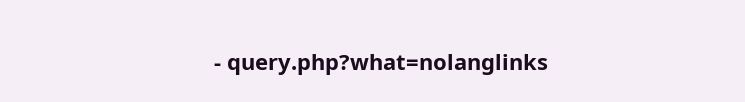- query.php?what=nolanglinks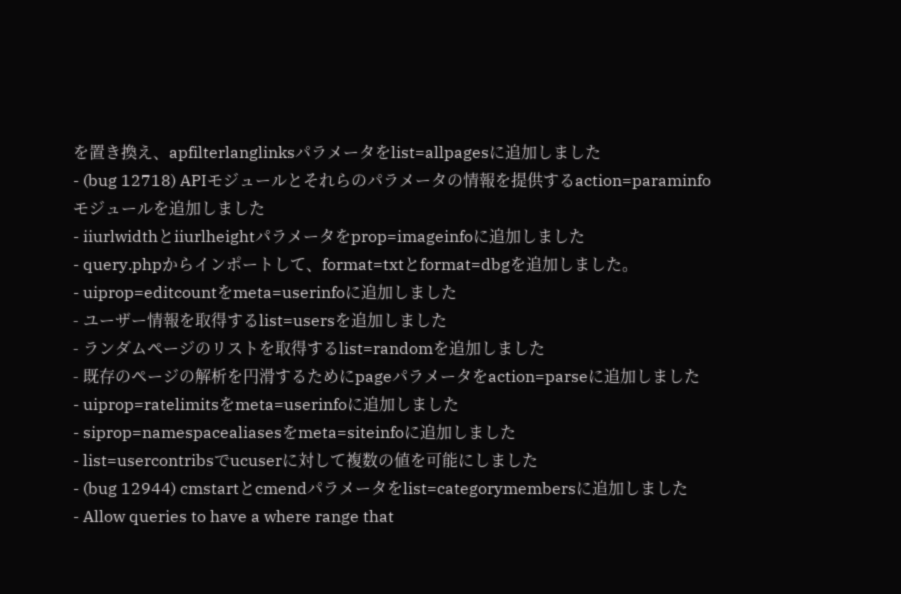を置き換え、apfilterlanglinksパラメータをlist=allpagesに追加しました
- (bug 12718) APIモジュールとそれらのパラメータの情報を提供するaction=paraminfoモジュールを追加しました
- iiurlwidthとiiurlheightパラメータをprop=imageinfoに追加しました
- query.phpからインポートして、format=txtとformat=dbgを追加しました。
- uiprop=editcountをmeta=userinfoに追加しました
- ユーザー情報を取得するlist=usersを追加しました
- ランダムページのリストを取得するlist=randomを追加しました
- 既存のページの解析を円滑するためにpageパラメータをaction=parseに追加しました
- uiprop=ratelimitsをmeta=userinfoに追加しました
- siprop=namespacealiasesをmeta=siteinfoに追加しました
- list=usercontribsでucuserに対して複数の値を可能にしました
- (bug 12944) cmstartとcmendパラメータをlist=categorymembersに追加しました
- Allow queries to have a where range that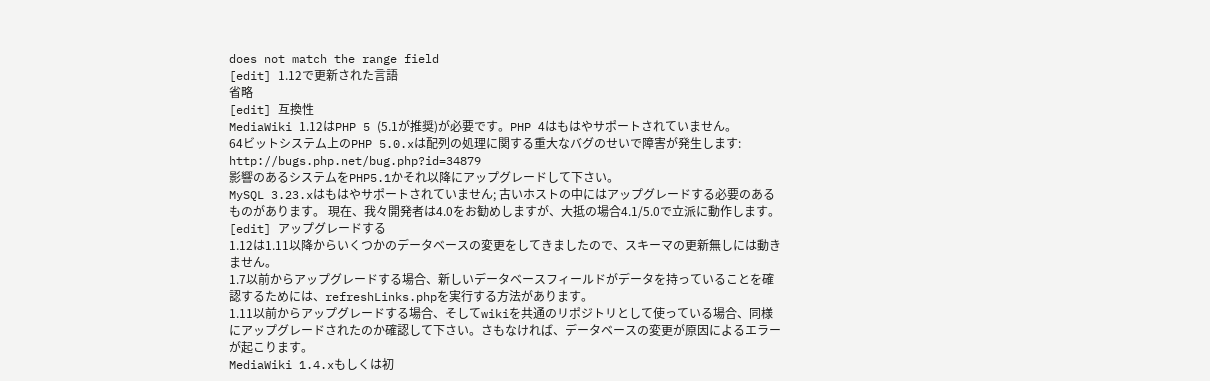does not match the range field
[edit] 1.12で更新された言語
省略
[edit] 互換性
MediaWiki 1.12はPHP 5 (5.1が推奨)が必要です。PHP 4はもはやサポートされていません。
64ビットシステム上のPHP 5.0.xは配列の処理に関する重大なバグのせいで障害が発生します:
http://bugs.php.net/bug.php?id=34879
影響のあるシステムをPHP5.1かそれ以降にアップグレードして下さい。
MySQL 3.23.xはもはやサポートされていません; 古いホストの中にはアップグレードする必要のあるものがあります。 現在、我々開発者は4.0をお勧めしますが、大抵の場合4.1/5.0で立派に動作します。
[edit] アップグレードする
1.12は1.11以降からいくつかのデータベースの変更をしてきましたので、スキーマの更新無しには動きません。
1.7以前からアップグレードする場合、新しいデータベースフィールドがデータを持っていることを確認するためには、refreshLinks.phpを実行する方法があります。
1.11以前からアップグレードする場合、そしてwikiを共通のリポジトリとして使っている場合、同様にアップグレードされたのか確認して下さい。さもなければ、データベースの変更が原因によるエラーが起こります。
MediaWiki 1.4.xもしくは初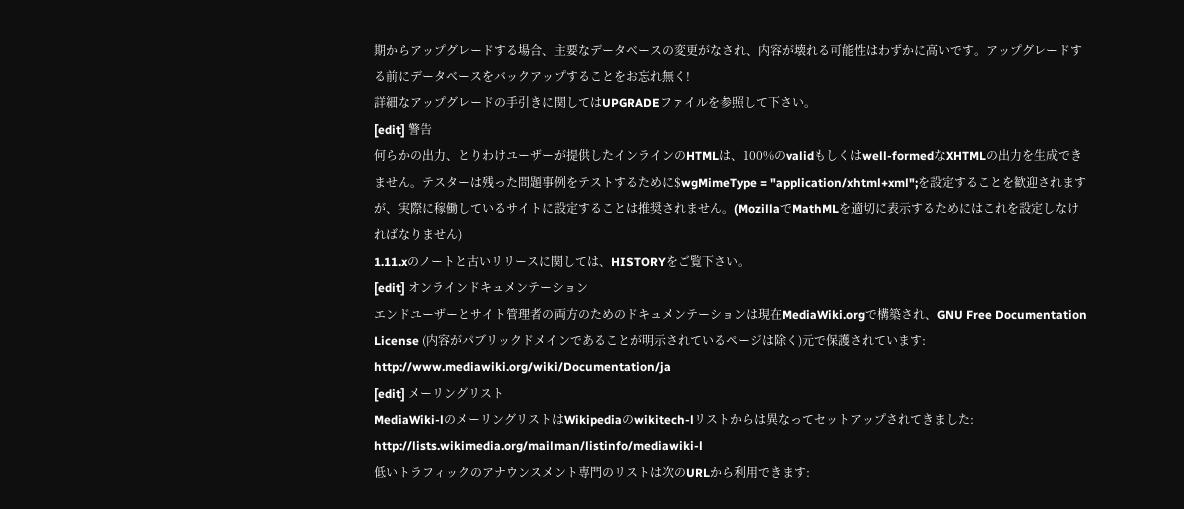期からアップグレードする場合、主要なデータベースの変更がなされ、内容が壊れる可能性はわずかに高いです。アップグレードする前にデータベースをバックアップすることをお忘れ無く!
詳細なアップグレードの手引きに関してはUPGRADEファイルを参照して下さい。
[edit] 警告
何らかの出力、とりわけユーザーが提供したインラインのHTMLは、100%のvalidもしくはwell-formedなXHTMLの出力を生成できません。テスターは残った問題事例をテストするために$wgMimeType = "application/xhtml+xml";を設定することを歓迎されますが、実際に稼働しているサイトに設定することは推奨されません。(MozillaでMathMLを適切に表示するためにはこれを設定しなければなりません)
1.11.xのノートと古いリリースに関しては、HISTORYをご覧下さい。
[edit] オンラインドキュメンテーション
エンドユーザーとサイト管理者の両方のためのドキュメンテーションは現在MediaWiki.orgで構築され、GNU Free Documentation License (内容がパブリックドメインであることが明示されているページは除く)元で保護されています:
http://www.mediawiki.org/wiki/Documentation/ja
[edit] メーリングリスト
MediaWiki-lのメーリングリストはWikipediaのwikitech-lリストからは異なってセットアップされてきました:
http://lists.wikimedia.org/mailman/listinfo/mediawiki-l
低いトラフィックのアナウンスメント専門のリストは次のURLから利用できます: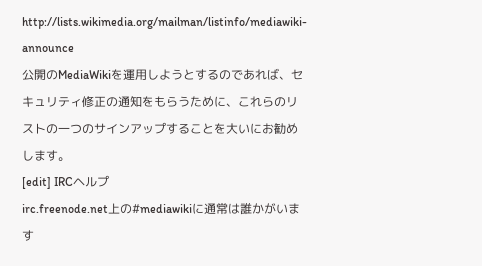http://lists.wikimedia.org/mailman/listinfo/mediawiki-announce
公開のMediaWikiを運用しようとするのであれば、セキュリティ修正の通知をもらうために、これらのリストの一つのサインアップすることを大いにお勧めします。
[edit] IRCヘルプ
irc.freenode.net上の#mediawikiに通常は誰かがいます